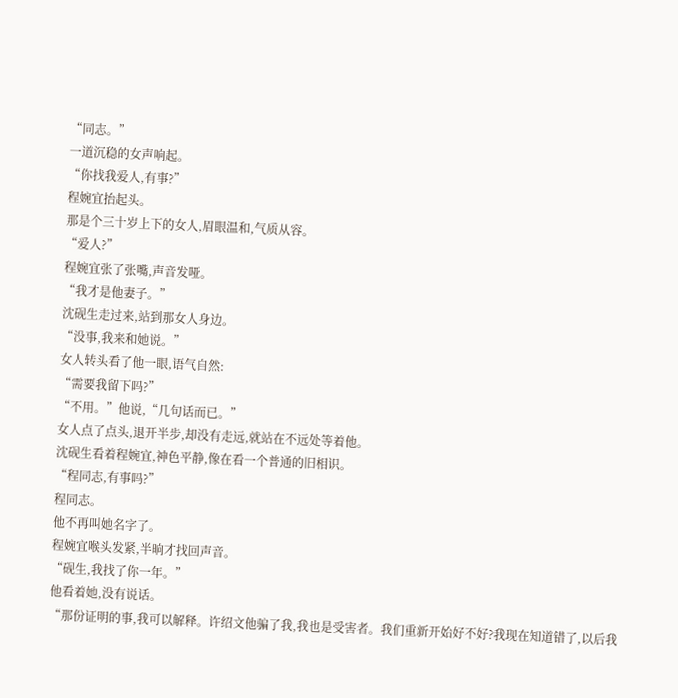“同志。”
一道沉稳的女声响起。
“你找我爱人,有事?”
程婉宜抬起头。
那是个三十岁上下的女人,眉眼温和,气质从容。
“爱人?”
程婉宜张了张嘴,声音发哑。
“我才是他妻子。”
沈砚生走过来,站到那女人身边。
“没事,我来和她说。”
女人转头看了他一眼,语气自然:
“需要我留下吗?”
“不用。”他说,“几句话而已。”
女人点了点头,退开半步,却没有走远,就站在不远处等着他。
沈砚生看着程婉宜,神色平静,像在看一个普通的旧相识。
“程同志,有事吗?”
程同志。
他不再叫她名字了。
程婉宜喉头发紧,半晌才找回声音。
“砚生,我找了你一年。”
他看着她,没有说话。
“那份证明的事,我可以解释。许绍文他骗了我,我也是受害者。我们重新开始好不好?我现在知道错了,以后我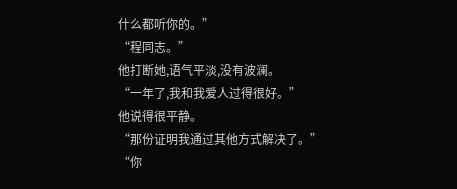什么都听你的。”
“程同志。”
他打断她,语气平淡,没有波澜。
“一年了,我和我爱人过得很好。”
他说得很平静。
“那份证明我通过其他方式解决了。”
“你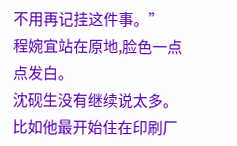不用再记挂这件事。”
程婉宜站在原地,脸色一点点发白。
沈砚生没有继续说太多。
比如他最开始住在印刷厂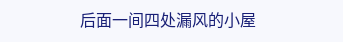后面一间四处漏风的小屋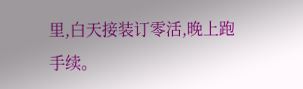里,白天接装订零活,晚上跑手续。